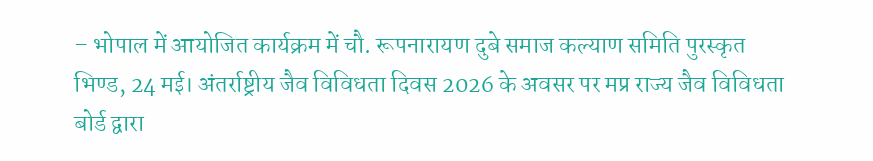– भोपाल में आयोजित कार्यक्रम में चौ. रूपनारायण दुबे समाज कल्याण समिति पुरस्कृत
भिण्ड, 24 मई। अंतर्राष्ट्रीय जैव विविधता दिवस 2026 के अवसर पर मप्र राज्य जैव विविधता बोर्ड द्वारा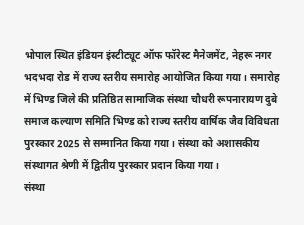भोपाल स्थित इंडियन इंस्टीट्यूट ऑफ फॉरेस्ट मैनेजमेंट, नेहरू नगर भदभदा रोड में राज्य स्तरीय समारोह आयोजित किया गया। समारोह में भिण्ड जिले की प्रतिष्ठित सामाजिक संस्था चौधरी रूपनारायण दुबे समाज कल्याण समिति भिण्ड को राज्य स्तरीय वार्षिक जैव विविधता पुरस्कार 2025 से सम्मानित किया गया। संस्था को अशासकीय संस्थागत श्रेणी में द्वितीय पुरस्कार प्रदान किया गया।
संस्था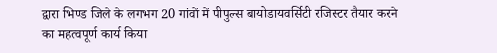द्वारा भिण्ड जिले के लगभग 20 गांवों में पीपुल्स बायोडायवर्सिटी रजिस्टर तैयार करने का महत्वपूर्ण कार्य किया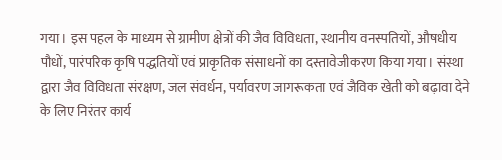गया। इस पहल के माध्यम से ग्रामीण क्षेत्रों की जैव विविधता, स्थानीय वनस्पतियों, औषधीय पौधों, पारंपरिक कृषि पद्धतियों एवं प्राकृतिक संसाधनों का दस्तावेजीकरण किया गया। संस्था द्वारा जैव विविधता संरक्षण, जल संवर्धन, पर्यावरण जागरूकता एवं जैविक खेती को बढ़ावा देने के लिए निरंतर कार्य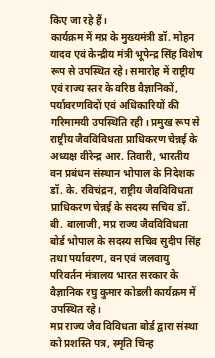किए जा रहे हैं।
कार्यक्रम में मप्र के मुख्यमंत्री डॉ. मोहन यादव एवं केन्द्रीय मंत्री भूपेन्द्र सिंह विशेष रूप से उपस्थित रहे। समारोह में राष्ट्रीय एवं राज्य स्तर के वरिष्ठ वैज्ञानिकों, पर्यावरणविदों एवं अधिकारियों की गरिमामयी उपस्थिति रही। प्रमुख रूप से राष्ट्रीय जैवविविधता प्राधिकरण चेन्नई के अध्यक्ष वीरेन्द्र आर. तिवारी, भारतीय वन प्रबंधन संस्थान भोपाल के निदेशक डॉ. के. रविचंद्रन, राष्ट्रीय जैवविविधता प्राधिकरण चेन्नई के सदस्य सचिव डॉ. बी. बालाजी, मप्र राज्य जैवविविधता बोर्ड भोपाल के सदस्य सचिव सुदीप सिंह तथा पर्यावरण, वन एवं जलवायु परिवर्तन मंत्रालय भारत सरकार के वैज्ञानिक रघु कुमार कोडली कार्यक्रम में उपस्थित रहे।
मप्र राज्य जैव विविधता बोर्ड द्वारा संस्था को प्रशस्ति पत्र, स्मृति चिन्ह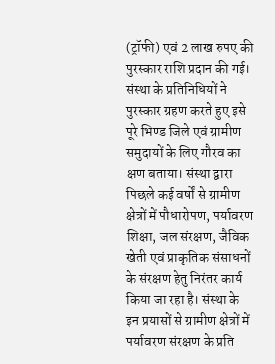(ट्रॉफी) एवं 2 लाख रुपए की पुरस्कार राशि प्रदान की गई। संस्था के प्रतिनिधियों ने पुरस्कार ग्रहण करते हुए इसे पूरे भिण्ड जिले एवं ग्रामीण समुदायों के लिए गौरव का क्षण बताया। संस्था द्वारा पिछले कई वर्षों से ग्रामीण क्षेत्रों में पौधारोपण, पर्यावरण शिक्षा, जल संरक्षण, जैविक खेती एवं प्राकृतिक संसाधनों के संरक्षण हेतु निरंतर कार्य किया जा रहा है। संस्था के इन प्रयासों से ग्रामीण क्षेत्रों में पर्यावरण संरक्षण के प्रति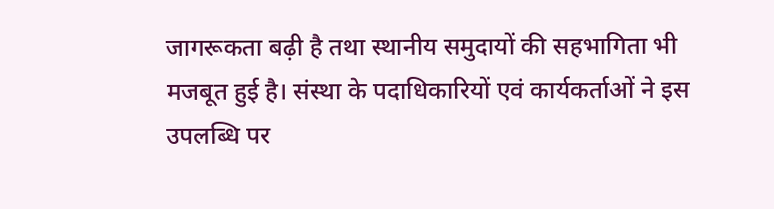जागरूकता बढ़ी है तथा स्थानीय समुदायों की सहभागिता भी मजबूत हुई है। संस्था के पदाधिकारियों एवं कार्यकर्ताओं ने इस उपलब्धि पर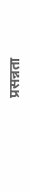प्रसन्नता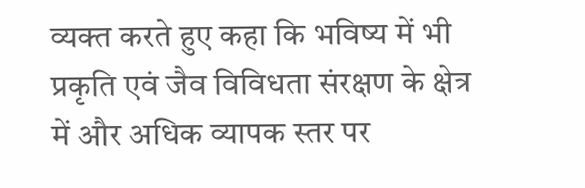व्यक्त करते हुए कहा कि भविष्य में भी प्रकृति एवं जैव विविधता संरक्षण के क्षेत्र में और अधिक व्यापक स्तर पर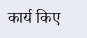कार्य किए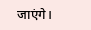जाएंगे।